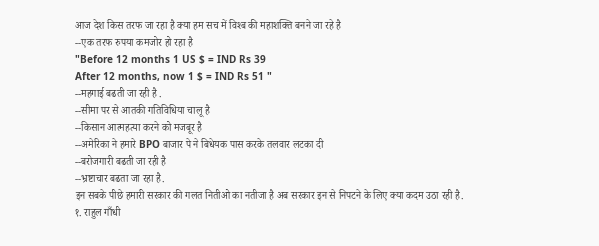आज देश किस तरफ जा रहा है क्या हम सच में विश्ब की महाशक्ति बनने जा रहे है
--एक तरफ रुपया कमजोर हो रहा है
"Before 12 months 1 US $ = IND Rs 39
After 12 months, now 1 $ = IND Rs 51 "
--महगाई बढती जा रही है .
--सीमा पर से आतकी गतिविधिया चालू है
--किसान आत्महत्या करने को मजबूर है
--अमेरिका ने हमारे BPO बाजार पे ने बिधेयक पास करके तलवार लटका दी
--बरोजगारी बढती जा रही है
--भ्रष्टाचार बढता जा रहा है.
इन सबके पीछे हमारी सरकार की गलत नितीओ का नतीजा है अब सरकार इन से निपटने के लिए क्या कदम उठा रही है.
१. राहुल गाँधी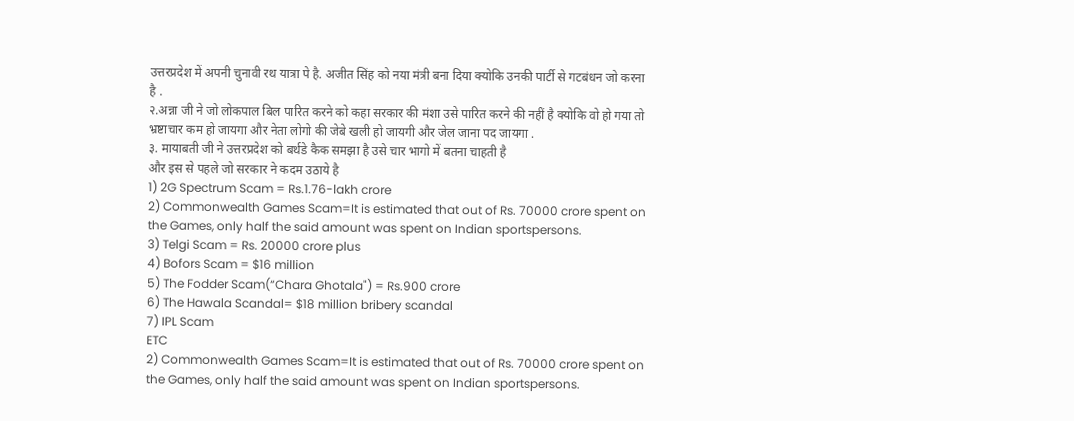उत्तरप्रदेश में अपनी चुनावी रथ यात्रा पे है. अजीत सिंह को नया मंत्री बना दिया क्योकि उनकी पार्टी से गटबंधन जो करना है .
२.अन्ना जी ने जो लोकपाल बिल पारित करने को कहा सरकार की मंशा उसे पारित करने की नहीं है क्योकि वो हो गया तो भ्रष्टाचार कम हो जायगा और नेता लोगो की जेबे खली हो जायगी और जेल जाना पद जायगा .
३. मायाबती जी ने उत्तरप्रदेश को बर्थडे कैक समझा है उसे चार भागो में बतना चाहती है
और इस से पहले जो सरकार ने कदम उठाये है
1) 2G Spectrum Scam = Rs.1.76-lakh crore
2) Commonwealth Games Scam=It is estimated that out of Rs. 70000 crore spent on the Games, only half the said amount was spent on Indian sportspersons.
3) Telgi Scam = Rs. 20000 crore plus
4) Bofors Scam = $16 million
5) The Fodder Scam(“Chara Ghotala") = Rs.900 crore
6) The Hawala Scandal= $18 million bribery scandal
7) IPL Scam
ETC
2) Commonwealth Games Scam=It is estimated that out of Rs. 70000 crore spent on the Games, only half the said amount was spent on Indian sportspersons.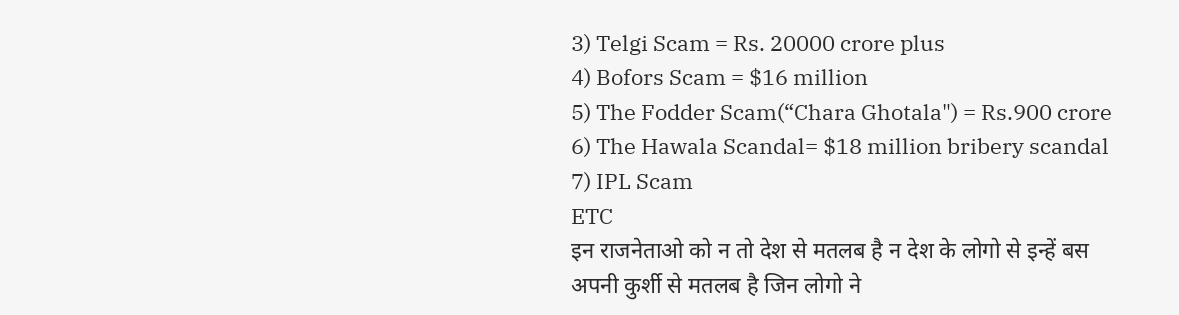3) Telgi Scam = Rs. 20000 crore plus
4) Bofors Scam = $16 million
5) The Fodder Scam(“Chara Ghotala") = Rs.900 crore
6) The Hawala Scandal= $18 million bribery scandal
7) IPL Scam
ETC
इन राजनेताओ को न तो देश से मतलब है न देश के लोगो से इन्हें बस अपनी कुर्शी से मतलब है जिन लोगो ने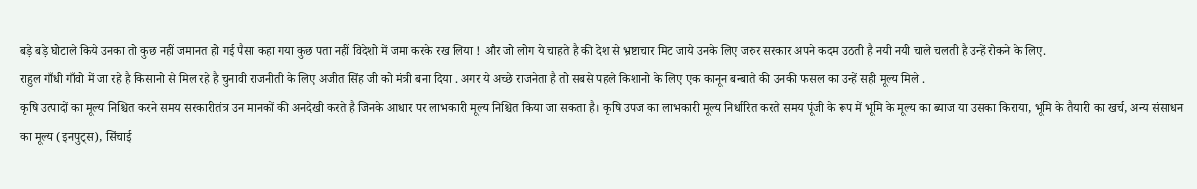बड़े बड़े घोटाले किये उनका तो कुछ नहीं जमानत हो गई पैसा कहा गया कुछ पता नहीं विदेशो में जमा करके रख लिया ! और जो लोग ये चाहते है की देश से भ्रष्टाचार मिट जाये उनके लिए जरुर सरकार अपने कदम उठती है नयी नयी चाले चलती है उन्हें रोकने के लिए.
राहुल गाँधी गाँवो में जा रहे है किसानो से मिल रहे है चुनावी राजनीती के लिए अजीत सिंह जी को मंत्री बना दिया . अगर ये अच्छे राजनेता है तो सबसे पहले किशानो के लिए एक कानून बन्बाते की उनकी फसल का उन्हें सही मूल्य मिले .
कृषि उत्पादों का मूल्य निश्चित करने समय सरकारीतंत्र उन मानकों की अनदेखी करते है जिनके आधार पर लाभकारी मूल्य निश्चित किया जा सकता है। कृषि उपज का लाभकारी मूल्य निर्धारित करते समय पूंजी के रूप में भूमि के मूल्य का ब्याज या उसका किराया, भूमि के तैयारी का खर्च, अन्य संसाधन का मूल्य (इनपुट्स), सिंचाई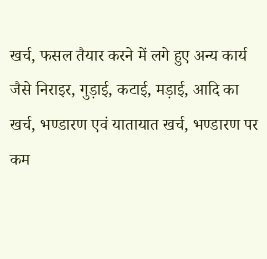खर्च, फसल तैयार करने में लगे हुए अन्य कार्य जैसे निराइर, गुड़ाई, कटाई, मड़ाई, आदि का खर्च, भण्डारण एवं यातायात खर्च, भण्डारण पर कम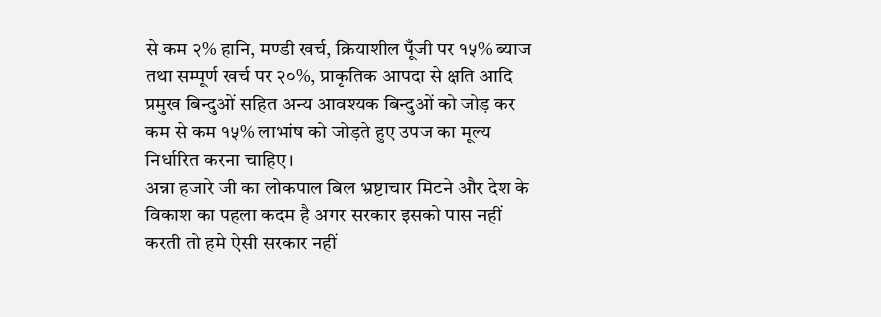से कम २% हानि, मण्डी खर्च, क्रियाशील पूँजी पर १५% ब्याज तथा सम्पूर्ण खर्च पर २०%, प्राकृतिक आपदा से क्षति आदि प्रमुख बिन्दुओं सहित अन्य आवश्यक बिन्दुओं को जोड़ कर कम से कम १५% लाभांष को जोड़ते हुए उपज का मूल्य निर्धारित करना चाहिए।
अन्ना हजारे जी का लोकपाल बिल भ्रष्टाचार मिटने और देश के विकाश का पहला कदम है अगर सरकार इसको पास नहीं करती तो हमे ऐसी सरकार नहीं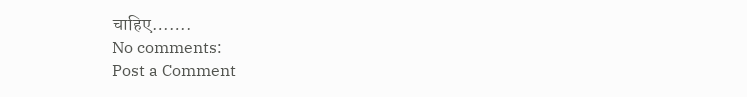चाहिए…….
No comments:
Post a Comment